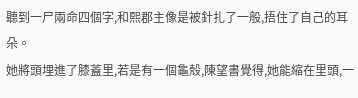聽到一尸兩命四個字,和熙郡主像是被針扎了一般,捂住了自己的耳朵。
她將頭埋進了膝蓋里,若是有一個龜殼,陳望書覺得,她能縮在里頭,一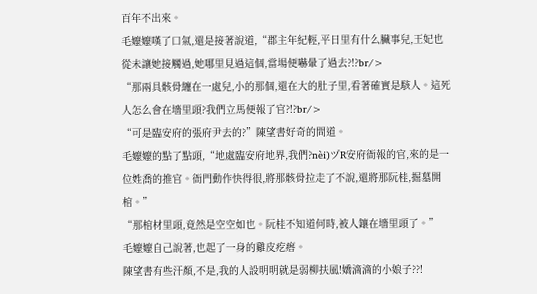百年不出來。
毛嬤嬤嘆了口氣,還是接著說道,“郡主年紀輕,平日里有什么臟事兒,王妃也從未讓她接觸過,她哪里見過這個,當場便嚇暈了過去?!?br/>
“那兩具骸骨纏在一處兒,小的那個,還在大的肚子里,看著確實是駭人。這死人怎么會在墻里頭?我們立馬便報了官?!?br/>
“可是臨安府的張府尹去的?”陳望書好奇的問道。
毛嬤嬤的點了點頭,“地處臨安府地界,我們?nèi)ヅR安府衙報的官,來的是一位姓喬的推官。衙門動作快得很,將那骸骨拉走了不說,還將那阮桂,掘墓開棺。”
“那棺材里頭,竟然是空空如也。阮桂不知道何時,被人鑲在墻里頭了。”
毛嬤嬤自己說著,也起了一身的雞皮疙瘩。
陳望書有些汗顏,不是,我的人設明明就是弱柳扶風!嬌滴滴的小娘子??!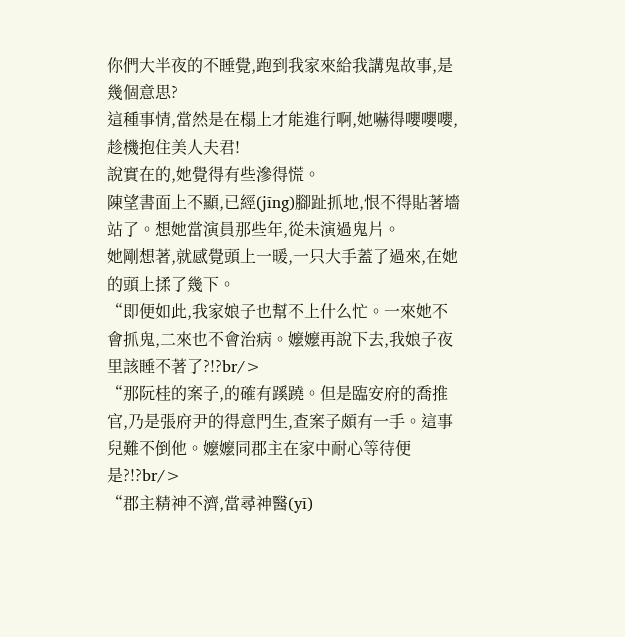你們大半夜的不睡覺,跑到我家來給我講鬼故事,是幾個意思?
這種事情,當然是在榻上才能進行啊,她嚇得嚶嚶嚶,趁機抱住美人夫君!
說實在的,她覺得有些滲得慌。
陳望書面上不顯,已經(jīng)腳趾抓地,恨不得貼著墻站了。想她當演員那些年,從未演過鬼片。
她剛想著,就感覺頭上一暖,一只大手蓋了過來,在她的頭上揉了幾下。
“即便如此,我家娘子也幫不上什么忙。一來她不會抓鬼,二來也不會治病。嬤嬤再說下去,我娘子夜里該睡不著了?!?br/>
“那阮桂的案子,的確有蹊蹺。但是臨安府的喬推官,乃是張府尹的得意門生,查案子頗有一手。這事兒難不倒他。嬤嬤同郡主在家中耐心等待便是?!?br/>
“郡主精神不濟,當尋神醫(yī)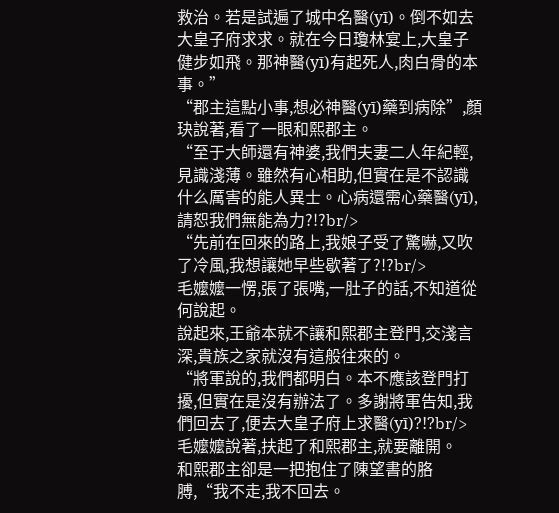救治。若是試遍了城中名醫(yī)。倒不如去大皇子府求求。就在今日瓊林宴上,大皇子健步如飛。那神醫(yī)有起死人,肉白骨的本事。”
“郡主這點小事,想必神醫(yī)藥到病除”,顏玦說著,看了一眼和熙郡主。
“至于大師還有神婆,我們夫妻二人年紀輕,見識淺薄。雖然有心相助,但實在是不認識什么厲害的能人異士。心病還需心藥醫(yī),請恕我們無能為力?!?br/>
“先前在回來的路上,我娘子受了驚嚇,又吹了冷風,我想讓她早些歇著了?!?br/>
毛嬤嬤一愣,張了張嘴,一肚子的話,不知道從何說起。
說起來,王爺本就不讓和熙郡主登門,交淺言深,貴族之家就沒有這般往來的。
“將軍說的,我們都明白。本不應該登門打擾,但實在是沒有辦法了。多謝將軍告知,我們回去了,便去大皇子府上求醫(yī)?!?br/>
毛嬤嬤說著,扶起了和熙郡主,就要離開。
和熙郡主卻是一把抱住了陳望書的胳膊,“我不走,我不回去。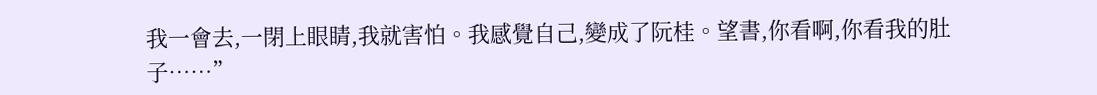我一會去,一閉上眼睛,我就害怕。我感覺自己,變成了阮桂。望書,你看啊,你看我的肚子……”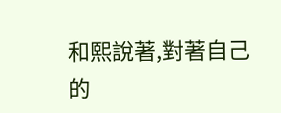和熙說著,對著自己的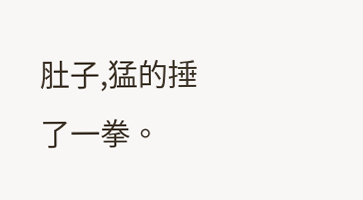肚子,猛的捶了一拳。